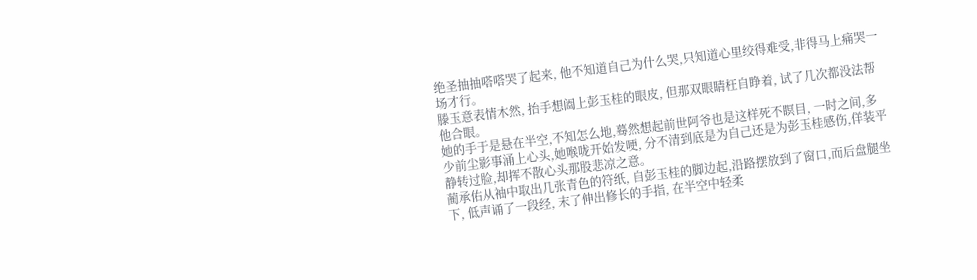绝圣抽抽嗒嗒哭了起来, 他不知道自己为什么哭,只知道心里绞得难受,非得马上痛哭一场才行。
滕玉意表情木然, 抬手想阖上彭玉桂的眼皮, 但那双眼睛枉自睁着, 试了几次都没法帮他合眼。
她的手于是悬在半空,不知怎么地,蓦然想起前世阿爷也是这样死不瞑目, 一时之间,多少前尘影事涌上心头,她喉咙开始发哽, 分不清到底是为自己还是为彭玉桂感伤,佯装平静转过脸,却挥不散心头那股悲凉之意。
蔺承佑从袖中取出几张青色的符纸, 自彭玉桂的脚边起,沿路摆放到了窗口,而后盘腿坐下, 低声诵了一段经, 末了伸出修长的手指, 在半空中轻柔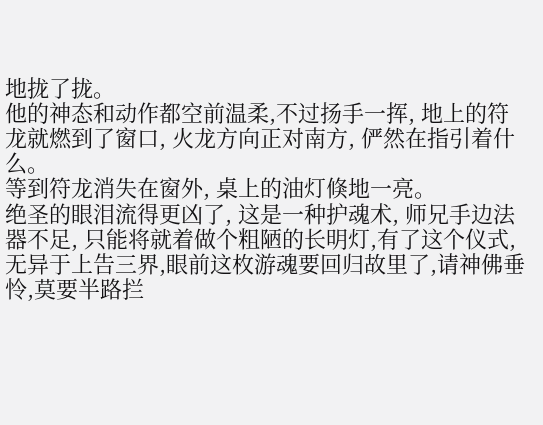地拢了拢。
他的神态和动作都空前温柔,不过扬手一挥, 地上的符龙就燃到了窗口, 火龙方向正对南方, 俨然在指引着什么。
等到符龙消失在窗外, 桌上的油灯倏地一亮。
绝圣的眼泪流得更凶了, 这是一种护魂术, 师兄手边法器不足, 只能将就着做个粗陋的长明灯,有了这个仪式,无异于上告三界,眼前这枚游魂要回归故里了,请神佛垂怜,莫要半路拦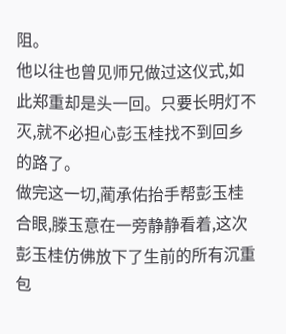阻。
他以往也曾见师兄做过这仪式,如此郑重却是头一回。只要长明灯不灭,就不必担心彭玉桂找不到回乡的路了。
做完这一切,蔺承佑抬手帮彭玉桂合眼,滕玉意在一旁静静看着,这次彭玉桂仿佛放下了生前的所有沉重包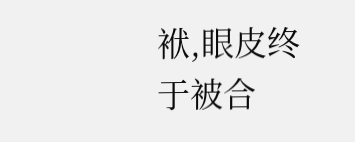袱,眼皮终于被合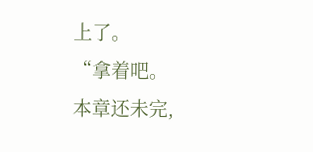上了。
“拿着吧。
本章还未完,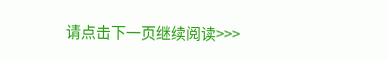请点击下一页继续阅读>>>